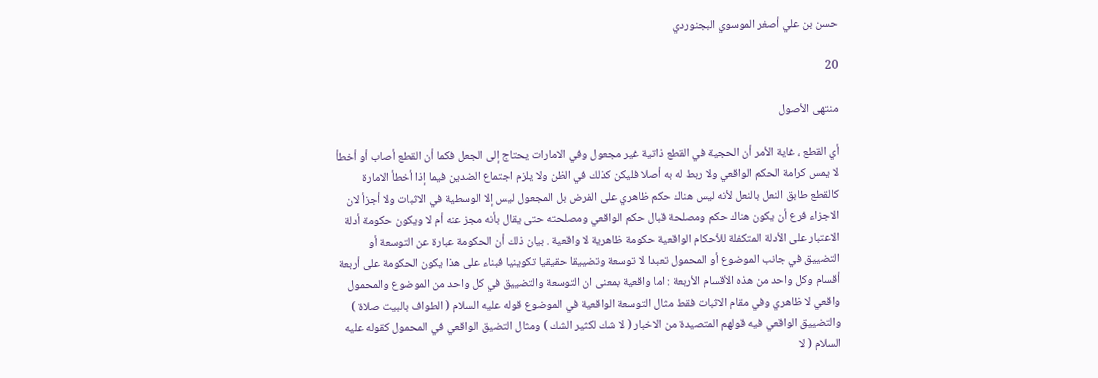حسن بن علي أصغر الموسوي البجنوردي

20

منتهى الأصول

أي القطع ، غاية الأمر أن الحجية في القطع ذاتية غير مجعول وفي الامارات يحتاج إلى الجعل فكما أن القطع أصاب أو أخطأ لا يمس كرامة الحكم الواقعي ولا ربط له به أصلا فليكن كذلك في الظن ولا يلزم اجتماع الضدين فيما إذا أخطأ الامارة كالقطع طابق النعل بالنعل لأنه ليس هناك حكم ظاهري على الفرض بل المجعول ليس إلا الوسطية في الاثبات ولا أجزأ لان الاجزاء فرع أن يكون هناك حكم ومصلحة قبال حكم الواقعي ومصلحته حتى يقال بأنه مجز عنه أم لا ويكون حكومة أدلة الاعتبار على الأدلة المتكفلة للأحكام الواقعية حكومة ظاهرية لا واقعية . بيان ذلك أن الحكومة عبارة عن التوسعة أو التضييق في جانب الموضوع أو المحمول تعبدا لا توسعة وتضييقا حقيقيا تكوينيا فبناء على هذا يكون الحكومة على أربعة أقسام وكل واحد من هذه الأقسام الأربعة : اما واقعية بمعنى ان التوسعة والتضييق في كل واحد من الموضوع والمحمول واقعي لا ظاهري وفي مقام الاثبات فقط مثال التوسعة الواقعية في الموضوع قوله عليه السلام ( الطواف بالبيت صلاة ) والتضييق الواقعي فيه قولهم المتصيدة من الاخبار ( لا شك لكثير الشك ) ومثال التضيق الواقعي في المحمول كقوله عليه السلام ( لا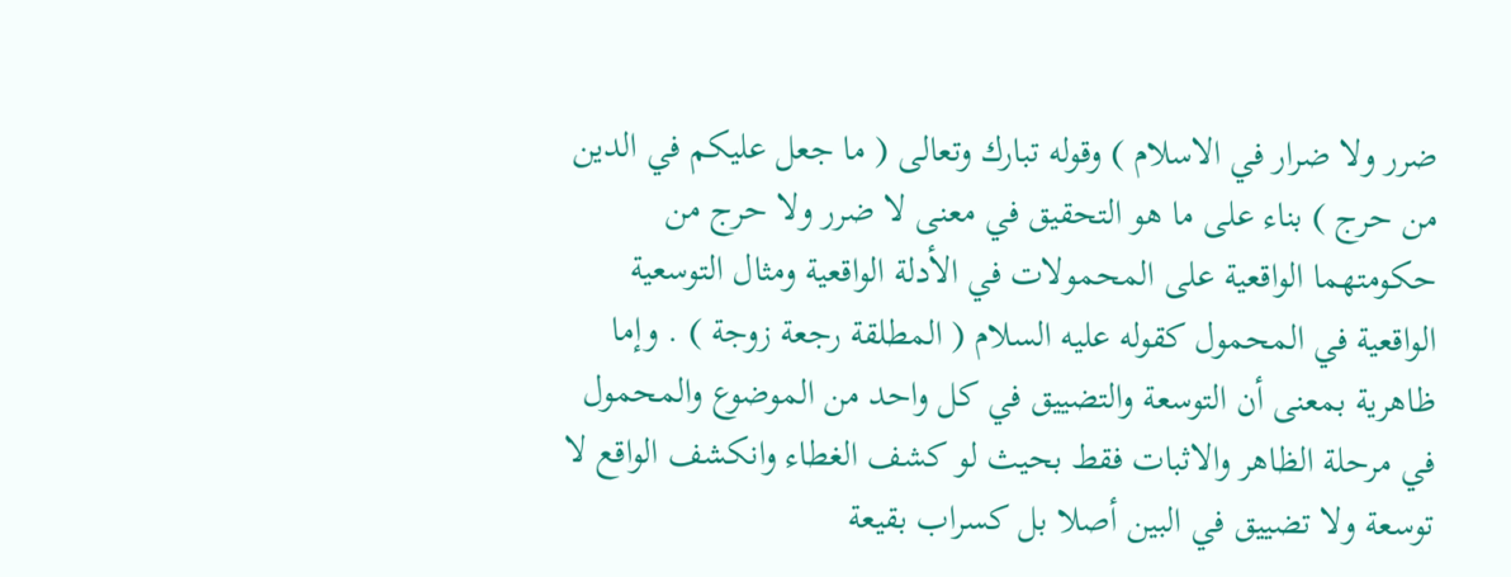ضرر ولا ضرار في الاسلام ) وقوله تبارك وتعالى ( ما جعل عليكم في الدين من حرج ) بناء على ما هو التحقيق في معنى لا ضرر ولا حرج من حكومتهما الواقعية على المحمولات في الأدلة الواقعية ومثال التوسعية الواقعية في المحمول كقوله عليه السلام ( المطلقة رجعة زوجة ) . وإما ظاهرية بمعنى أن التوسعة والتضييق في كل واحد من الموضوع والمحمول في مرحلة الظاهر والاثبات فقط بحيث لو كشف الغطاء وانكشف الواقع لا توسعة ولا تضييق في البين أصلا بل كسراب بقيعة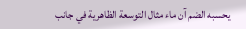يحسبه الضم آن ماء مثال التوسعة الظاهرية في جانب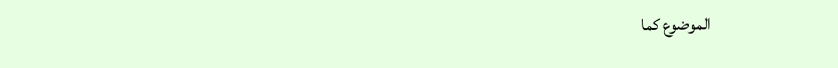الموضوع كما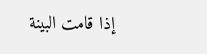إذا قامت البينة